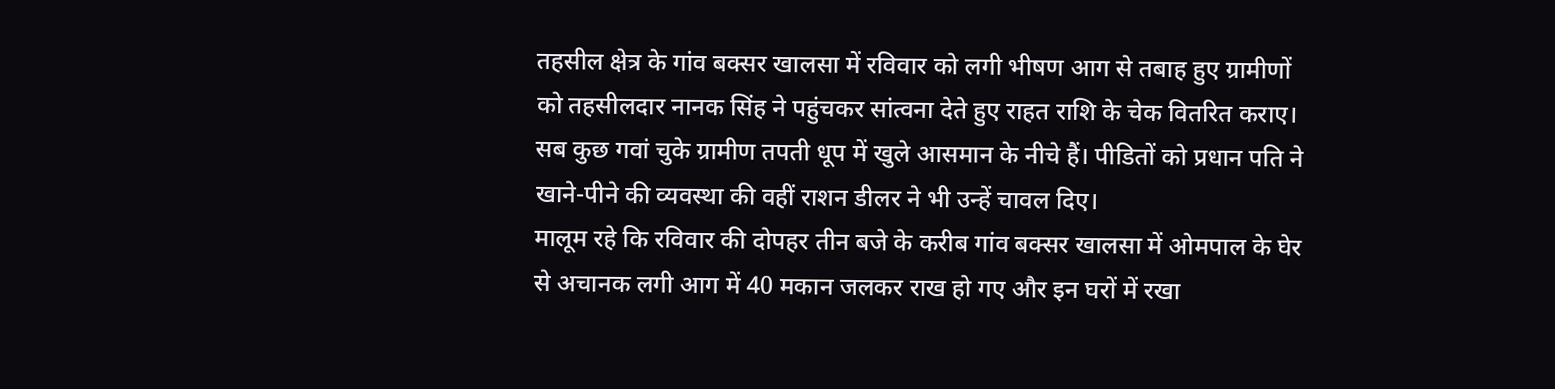तहसील क्षेत्र के गांव बक्सर खालसा में रविवार को लगी भीषण आग से तबाह हुए ग्रामीणों को तहसीलदार नानक सिंह ने पहुंचकर सांत्वना देते हुए राहत राशि के चेक वितरित कराए। सब कुछ गवां चुके ग्रामीण तपती धूप में खुले आसमान के नीचे हैं। पीडितों को प्रधान पति ने खाने-पीने की व्यवस्था की वहीं राशन डीलर ने भी उन्हें चावल दिए।
मालूम रहे कि रविवार की दोपहर तीन बजे के करीब गांव बक्सर खालसा में ओमपाल के घेर से अचानक लगी आग में 40 मकान जलकर राख हो गए और इन घरों में रखा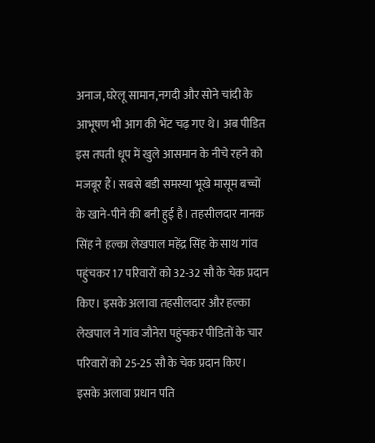अनाज,घरेलू सामान,नगदी और सोने चांदी के आभूषण भी आग की भेंट चढ़ गए थे। अब पीडित इस तपती धूप में खुले आसमान के नीचे रहने को मजबूर हैं। सबसे बडी समस्या भूखे मासूम बच्चों के खाने-पीने की बनी हुई है। तहसीलदार नानक सिंह ने हल्का लेखपाल महेंद्र सिंह के साथ गांव पहुंचकर 17 परिवारों को 32-32 सौ के चेक प्रदान किए। इसके अलावा तहसीलदार और हल्का लेखपाल ने गांव जौनेरा पहुंचकर पीडितों के चार परिवारों को 25-25 सौ के चेक प्रदान किए। इसके अलावा प्रधान पति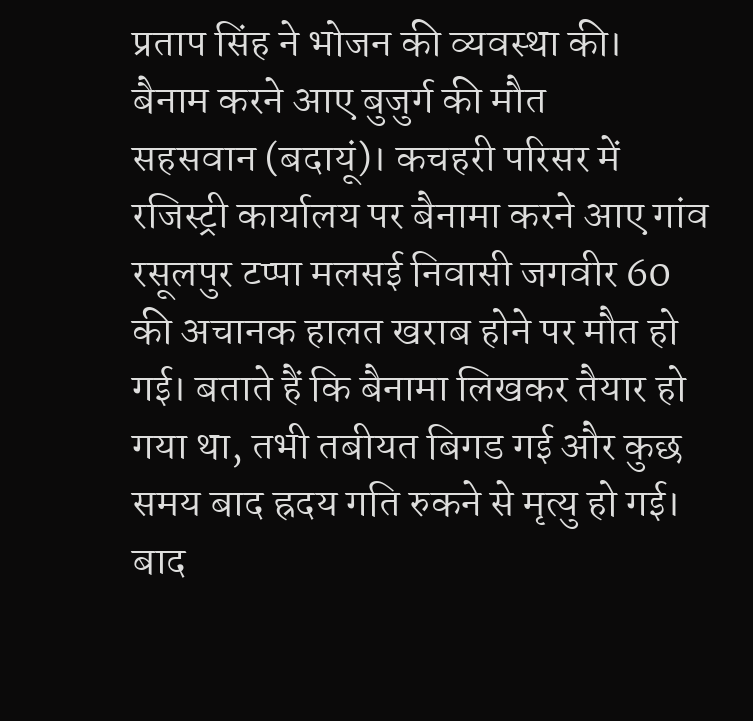प्रताप सिंह ने भोजन की व्यवस्था की।
बैनाम करने आए बुजुर्ग की मौत
सहसवान (बदायूं)। कचहरी परिसर में रजिस्ट्री कार्यालय पर बैनामा करने आए गांव रसूलपुर टप्पा मलसई निवासी जगवीर 60 की अचानक हालत खराब होने पर मौत हो गई। बताते हैं कि बैनामा लिखकर तैयार हो गया था, तभी तबीयत बिगड गई और कुछ समय बाद ह्रदय गति रुकने से मृत्यु हो गई। बाद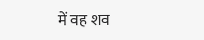में वह शव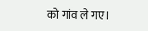को गांव ले गए।